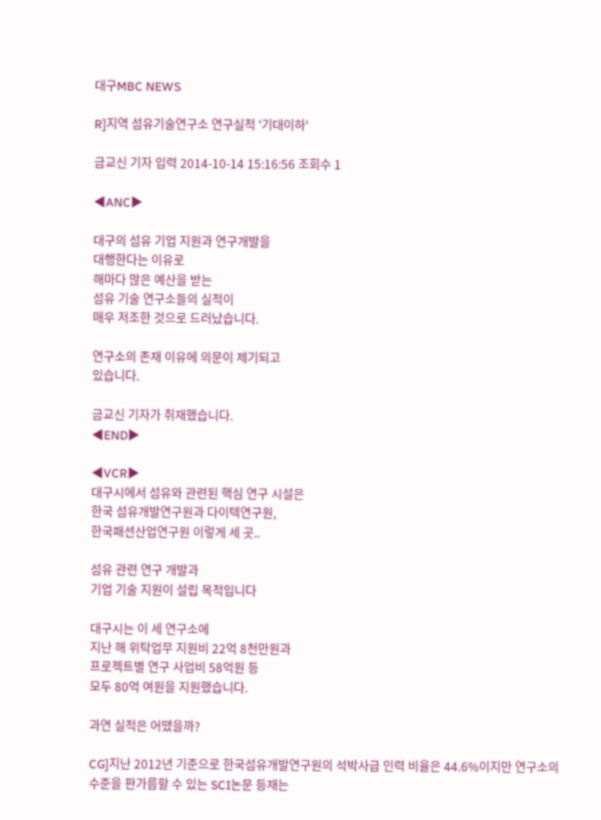대구MBC NEWS

R]지역 섬유기술연구소 연구실적 '기대이하'

금교신 기자 입력 2014-10-14 15:16:56 조회수 1

◀ANC▶

대구의 섬유 기업 지원과 연구개발을
대행한다는 이유로
해마다 많은 예산을 받는
섬유 기술 연구소들의 실적이
매우 저조한 것으로 드러났습니다.

연구소의 존재 이유에 의문이 제기되고
있습니다.

금교신 기자가 취재했습니다.
◀END▶

◀VCR▶
대구시에서 섬유와 관련된 핵심 연구 시설은
한국 섬유개발연구원과 다이텍연구원,
한국패션산업연구원 이렇게 세 곳..

섬유 관련 연구 개발과
기업 기술 지원이 설립 목적입니다

대구시는 이 세 연구소에
지난 해 위탁업무 지원비 22억 8천만원과
프로젝트별 연구 사업비 58억원 등
모두 80억 여원을 지원했습니다.

과연 실적은 어땠을까?

CG]지난 2012년 기준으로 한국섬유개발연구원의 석박사급 인력 비율은 44.6%이지만 연구소의
수준을 판가름할 수 있는 SCI논문 등재는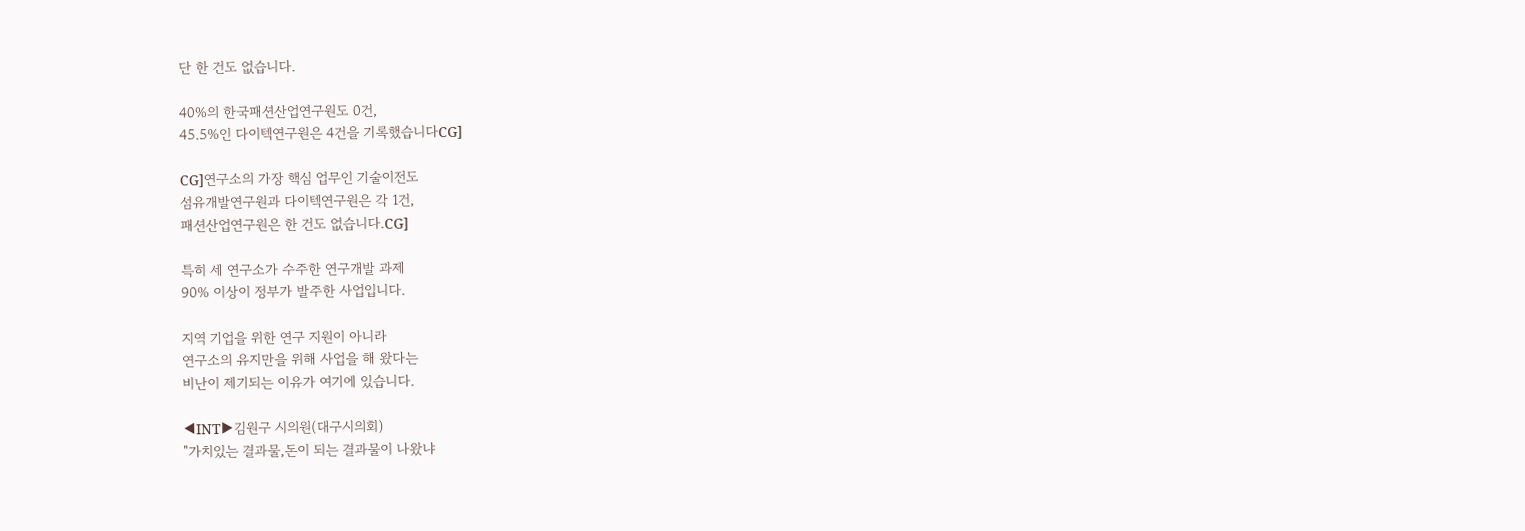단 한 건도 없습니다.

40%의 한국패션산업연구원도 0건,
45.5%인 다이텍연구원은 4건을 기록했습니다CG]

CG]연구소의 가장 핵심 업무인 기술이전도
섬유개발연구원과 다이텍연구원은 각 1건,
패션산업연구원은 한 건도 없습니다.CG]

특히 세 연구소가 수주한 연구개발 과제
90% 이상이 정부가 발주한 사업입니다.

지역 기업을 위한 연구 지원이 아니라
연구소의 유지만을 위해 사업을 해 왔다는
비난이 제기되는 이유가 여기에 있습니다.

◀INT▶김원구 시의원(대구시의회)
"가치있는 결과물,돈이 되는 결과물이 나왔냐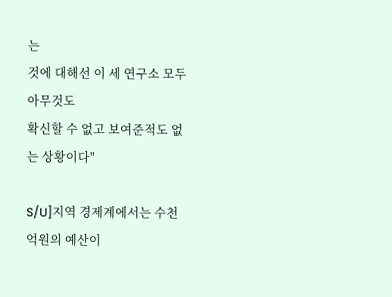는
것에 대해선 이 세 연구소 모두 아무것도
확신할 수 없고 보여준적도 없는 상황이다"

S/U]지역 경제계에서는 수천억원의 예산이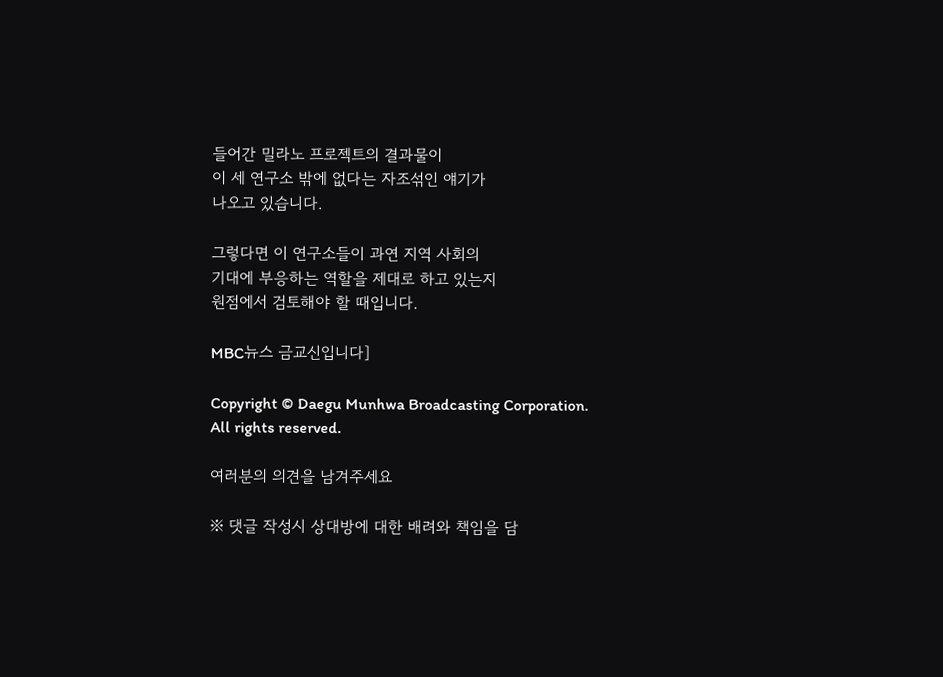들어간 밀라노 프로젝트의 결과물이
이 세 연구소 밖에 없다는 자조섞인 얘기가
나오고 있습니다.

그렇다면 이 연구소들이 과연 지역 사회의
기대에 부응하는 역할을 제대로 하고 있는지
원점에서 검토해야 할 때입니다.

MBC뉴스 금교신입니다]

Copyright © Daegu Munhwa Broadcasting Corporation. All rights reserved.

여러분의 의견을 남겨주세요

※ 댓글 작성시 상대방에 대한 배려와 책임을 담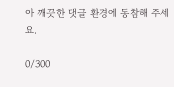아 깨끗한 댓글 환경에 동참해 주세요.

0/300